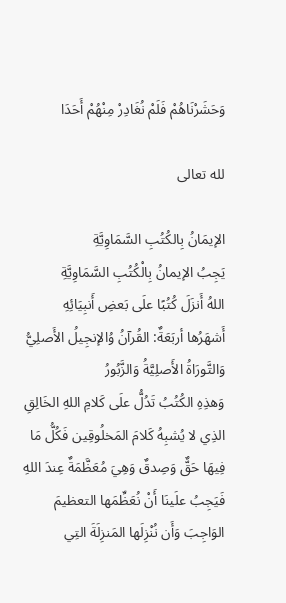وَحَشَرْنَاهُمْ فَلَمْ نُغَادِرْ مِنْهُمْ أَحَدَا

لله تعالى

الإيمَانُ بِالكُتُبِ السَّمَاوِيَّةِ
يَجِبُ الإيمانُ بِالْكُتُبِ السَّمَاوِيَّةِ
اللهُ أَنزَلَ كُتُبًا علَى بَعضِ أَنبِيَائِهِ
أَشهَرُها أربَعَةٌ: القُرآنُ وُالإنجِيلُ الأَصلِيُّ وَالتَّورَاةُ الأَصلِيَّةُ وَالزَّبُورُ
وَهذِهِ الكُتُبُ تَدُلُّ علَى كَلامِ اللهِ الخَالِقِ الذِي لا يُشبِهُ كَلامَ المَخلُوقِين فَكُلُّ مَا فِيهَا حَقٌّ وَصِدقٌ وَهِيَ مُعَظَّمَةٌ عِندَ اللهِ فَيَجِبُ علَينَا أَنْ نُعَظِّمَها التعظيمَ الوَاجِبَ وَأَن نُنْزِلَها المَنزِلَةَ التِي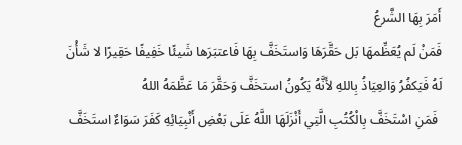أَمَرَ بِهَا الشَّرعُ
فَمَنْ لَم يُعَظِّمهَا بَل حَقَّرَهَا وَاستَخَفَّ بِهَا فَاعتبَرَها شَيئًا خَفِيفًا حَقِيرًا لا شَأْنَ لَهُ فَيَكفُرُ وَالعِيَاذُ بِاللهِ لأَنَّهُ يَكُونُ استخَفَّ وَحَقَّرَ مَا عَظَّمَهُ اللهُ
 فَمَنِ اسْتَخَفَّ بِالْكُتُبِ الَّتِي أَنْزَلَهَا اللَّهُ عَلَى بَعْضِ أَنْبِيَائِهِ كَفَرَ سَوَاءٌ استَخَفَّ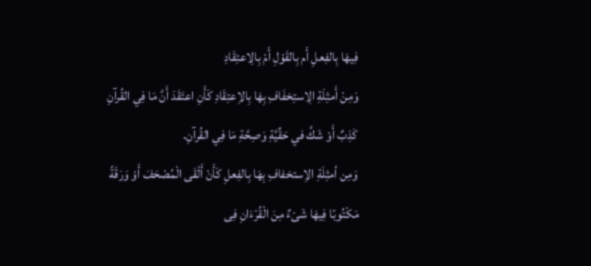فِيهَا بِالفِعلِ أَم بِالقَوْلِ أَمْ بِالِاعتِقَادِ
وَمِنْ أَمثِلَةِ الِاستِخفَافِ بِهَا بِالاِعتِقَادِ كَأَنِ اعتَقَدَ أَنَّ مَا فِي القُرآنِ كَذِبٌ أَوْ شَكَّ في حَقِّيَّةِ وَصِحَّةِ مَا فِي القُرآنِ.
وَمِن أمثِلَةِ الاِستخفافِ بِهَا بِالفِعلِ كَأَنْ أَلْقَى الْمُصْحَفَ أَوْ وَرَقَةً مَكْتُوبًا فِيهَا شَىْءٌ مِنَ الْقُرْءَانِ فِى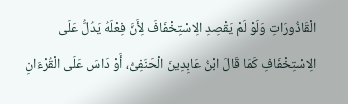الْقَاذُورَاتِ وَلَوْ لَمْ يَقْصِدِ الِاسْتِخْفَافَ لِأَنَّ فِعْلَهُ يَدُلُّ عَلَى الِاسْتِخْفَافِ كَمَا قَالَ ابْنُ عَابِدِينَ الْحَنَفِىُّ، أَوْ دَاسَ عَلَى الْقُرْءَانِ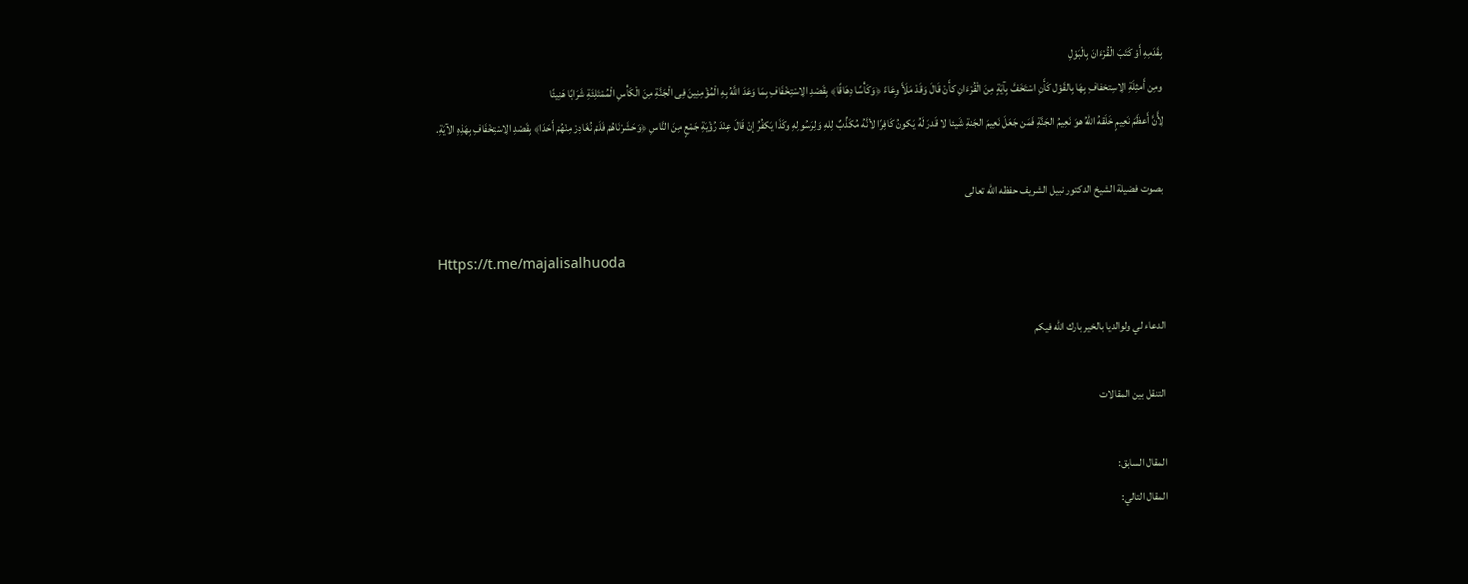بِقَدَمِهِ أَوْ كَتَبَ الْقُرْءَانَ بِالْبَوْلِ
ومِن أَمثِلَةِ الِاسِتخفافِ بِهَا بِالقَوْل كَأَنِ اسْتَخَفَّ بِآيَةٍ مِنَ الْقُرْءَانِ كأَنْ قَالَ وَقَدْ مَلَأَ وِعَاءً ﴿وَكَأْسًا دِهَاقًا﴾ بِقَصْدِ الِاسْتِخْفَافِ بِمَا وَعَدَ اللَّهُ بِهِ الْمُؤْمِنِينَ فِى الْجَنَّةِ مِنَ الْكَأْسِ الْمُمْتَلِئَةِ شَرَابًا هَنِيئًا
لِأَّنَّ أَعظَمَ نَعِيمٍ خَلَقهُ اللهُ هوَ نَعِيمُ الجَنَّةِ فَمَن جَعَلَ نَعِيمَ الجَنةِ شَيئا لا قَدرَ لَهُ يَكونُ كَافِرًا لأنَّهُ مُكَذِّبٌ لِلهِ وَلِرَسُولِهِ وكَذَا يَكفُرُ إنْ قَالَ عِنْدَ رُؤْيَةِ جَمْعٍ مِنَ النَّاسِ ﴿وَحَشَرْنَاهُمْ فَلَمْ نُغَادِرْ مِنْهُمْ أَحَدَا﴾ بِقَصْدِ الِاسْتِخْفَافِ بِهَذِهِ الآيَةِ.

بصوت فضيلة الشيخ الدكتور نبيل الشريف حفظه الله تعالى

Https://t.me/majalisalhuoda

الدعاء لي ولوالديا بالخير بارك الله فيكم

التنقل بين المقالات

المقال السابق:
المقال التالي: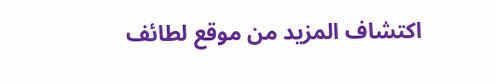اكتشاف المزيد من موقع لطائف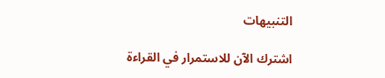التنبيهات

اشترك الآن للاستمرار في القراءة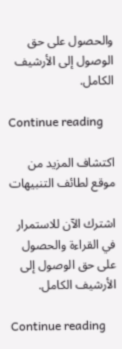والحصول على حق الوصول إلى الأرشيف الكامل.

Continue reading

اكتشاف المزيد من موقع لطائف التنبيهات

اشترك الآن للاستمرار في القراءة والحصول على حق الوصول إلى الأرشيف الكامل.

Continue reading